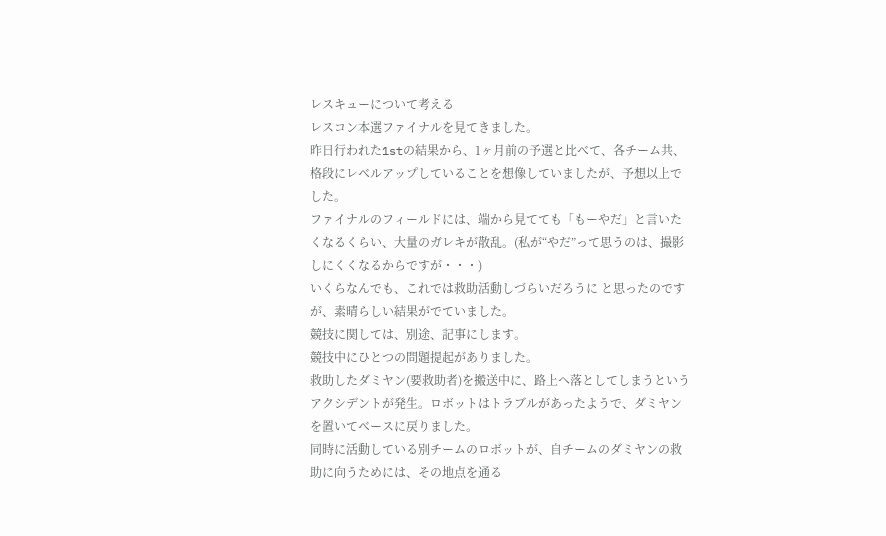レスキューについて考える
レスコン本選ファイナルを見てきました。
昨日行われた1stの結果から、1ヶ月前の予選と比べて、各チーム共、格段にレベルアップしていることを想像していましたが、予想以上でした。
ファイナルのフィールドには、端から見てても「もーやだ」と言いたくなるくらい、大量のガレキが散乱。(私が“やだ”って思うのは、撮影しにくくなるからですが・・・)
いくらなんでも、これでは救助活動しづらいだろうに と思ったのですが、素晴らしい結果がでていました。
競技に関しては、別途、記事にします。
競技中にひとつの問題提起がありました。
救助したダミヤン(要救助者)を搬送中に、路上へ落としてしまうというアクシデントが発生。ロボットはトラブルがあったようで、ダミヤンを置いてベースに戻りました。
同時に活動している別チームのロボットが、自チームのダミヤンの救助に向うためには、その地点を通る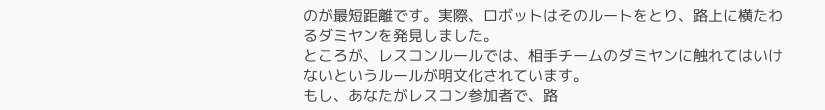のが最短距離です。実際、ロボットはそのルートをとり、路上に横たわるダミヤンを発見しました。
ところが、レスコンルールでは、相手チームのダミヤンに触れてはいけないというルールが明文化されています。
もし、あなたがレスコン参加者で、路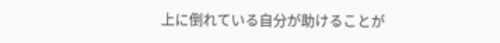上に倒れている自分が助けることが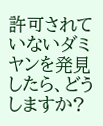許可されていないダミヤンを発見したら、どうしますか?